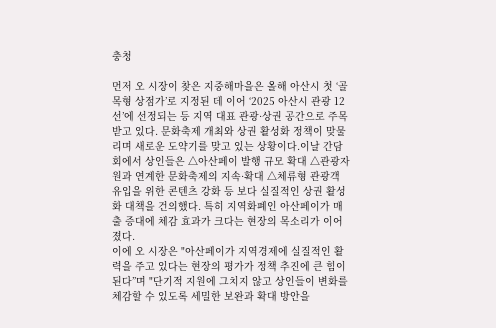충청

먼저 오 시장이 찾은 지중해마을은 올해 아산시 첫 ‘골목형 상점가’로 지정된 데 이어 ‘2025 아산시 관광 12선’에 선정되는 등 지역 대표 관광·상권 공간으로 주목받고 있다. 문화축제 개최와 상권 활성화 정책이 맞물리며 새로운 도약기를 맞고 있는 상황이다.이날 간담회에서 상인들은 △아산페이 발행 규모 확대 △관광자원과 연계한 문화축제의 지속·확대 △체류형 관광객 유입을 위한 콘텐츠 강화 등 보다 실질적인 상권 활성화 대책을 건의했다. 특히 지역화폐인 아산페이가 매출 증대에 체감 효과가 크다는 현장의 목소리가 이어졌다.
이에 오 시장은 "아산페이가 지역경제에 실질적인 활력을 주고 있다는 현장의 평가가 정책 추진에 큰 힘이 된다”며 "단기적 지원에 그치지 않고 상인들이 변화를 체감할 수 있도록 세밀한 보완과 확대 방안을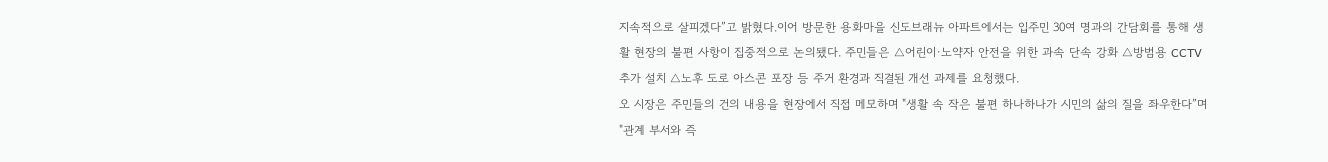지속적으로 살피겠다”고 밝혔다.이어 방문한 용화마을 신도브래뉴 아파트에서는 입주민 30여 명과의 간담회를 통해 생활 현장의 불편 사항이 집중적으로 논의됐다. 주민들은 △어린이·노약자 안전을 위한 과속 단속 강화 △방범용 CCTV 추가 설치 △노후 도로 아스콘 포장 등 주거 환경과 직결된 개선 과제를 요청했다.
오 시장은 주민들의 건의 내용을 현장에서 직접 메모하며 "생활 속 작은 불편 하나하나가 시민의 삶의 질을 좌우한다”며 "관계 부서와 즉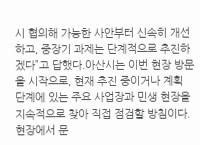시 협의해 가능한 사안부터 신속히 개선하고, 중장기 과제는 단계적으로 추진하겠다”고 답했다.아산시는 이번 현장 방문을 시작으로, 현재 추진 중이거나 계획 단계에 있는 주요 사업장과 민생 현장을 지속적으로 찾아 직접 점검할 방침이다. 현장에서 문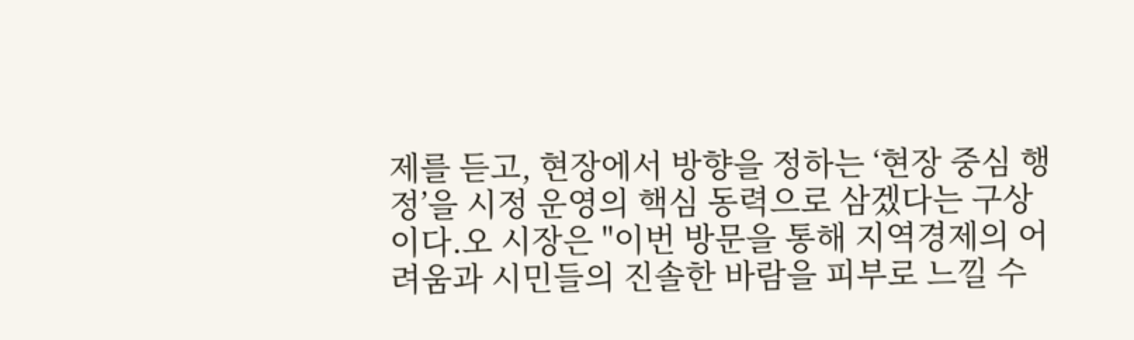제를 듣고, 현장에서 방향을 정하는 ‘현장 중심 행정’을 시정 운영의 핵심 동력으로 삼겠다는 구상이다.오 시장은 "이번 방문을 통해 지역경제의 어려움과 시민들의 진솔한 바람을 피부로 느낄 수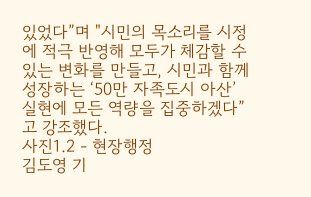있었다”며 "시민의 목소리를 시정에 적극 반영해 모두가 체감할 수 있는 변화를 만들고, 시민과 함께 성장하는 ‘50만 자족도시 아산’ 실현에 모든 역량을 집중하겠다”고 강조했다.
사진1.2 - 현장행정
김도영 기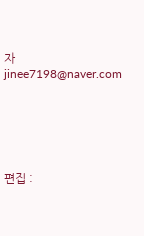자 jinee7198@naver.com






편집 :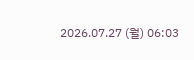2026.07.27 (월) 06:03